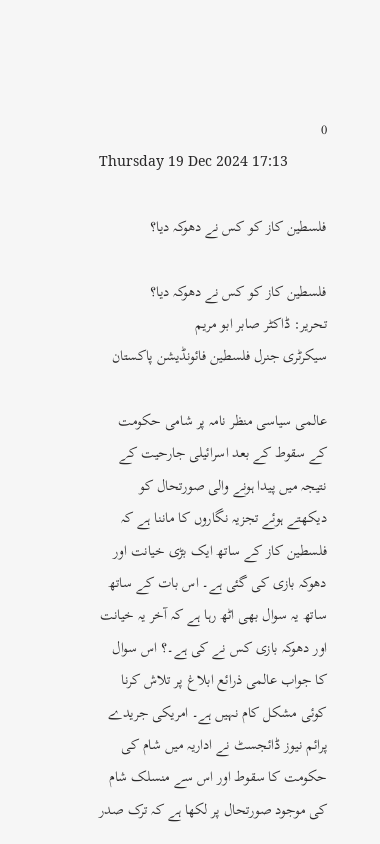0
Thursday 19 Dec 2024 17:13

فلسطین کاز کو کس نے دھوکہ دیا؟

فلسطین کاز کو کس نے دھوکہ دیا؟
تحریر: ڈاکٹر صابر ابو مریم
سیکرٹری جنرل فلسطین فائونڈیشن پاکستان

عالمی سیاسی منظر نامہ پر شامی حکومت کے سقوط کے بعد اسرائیلی جارحیت کے نتیجہ میں پیدا ہونے والی صورتحال کو دیکھتے ہوئے تجزیہ نگاروں کا ماننا ہے کہ فلسطین کاز کے ساتھ ایک بڑی خیانت اور دھوکہ بازی کی گئی ہے۔ اس بات کے ساتھ ساتھ یہ سوال بھی اٹھ رہا ہے کہ آخر یہ خیانت اور دھوکہ بازی کس نے کی ہے۔؟ اس سوال کا جواب عالمی ذرائع ابلاغ پر تلاش کرنا کوئی مشکل کام نہیں ہے۔ امریکی جریدے پرائم نیوز ڈائجسٹ نے اداریہ میں شام کی حکومت کا سقوط اور اس سے منسلک شام کی موجود صورتحال پر لکھا ہے کہ ترک صدر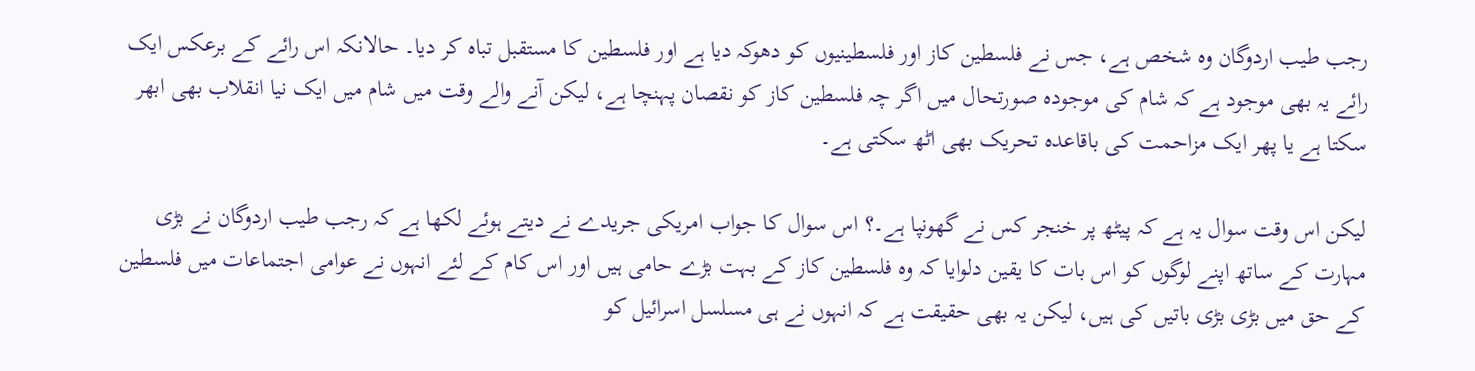رجب طیب اردوگان وہ شخص ہے، جس نے فلسطین کاز اور فلسطینیوں کو دھوکہ دیا ہے اور فلسطین کا مستقبل تباہ کر دیا۔ حالانکہ اس رائے کے برعکس ایک رائے یہ بھی موجود ہے کہ شام کی موجودہ صورتحال میں اگر چہ فلسطین کاز کو نقصان پہنچا ہے، لیکن آنے والے وقت میں شام میں ایک نیا انقلاب بھی ابھر سکتا ہے یا پھر ایک مزاحمت کی باقاعدہ تحریک بھی اٹھ سکتی ہے۔

لیکن اس وقت سوال یہ ہے کہ پیٹھ پر خنجر کس نے گھونپا ہے۔؟ اس سوال کا جواب امریکی جریدے نے دیتے ہوئے لکھا ہے کہ رجب طیب اردوگان نے بڑی مہارت کے ساتھ اپنے لوگوں کو اس بات کا یقین دلوایا کہ وہ فلسطین کاز کے بہت بڑے حامی ہیں اور اس کام کے لئے انہوں نے عوامی اجتماعات میں فلسطین کے حق میں بڑی بڑی باتیں کی ہیں، لیکن یہ بھی حقیقت ہے کہ انہوں نے ہی مسلسل اسرائیل کو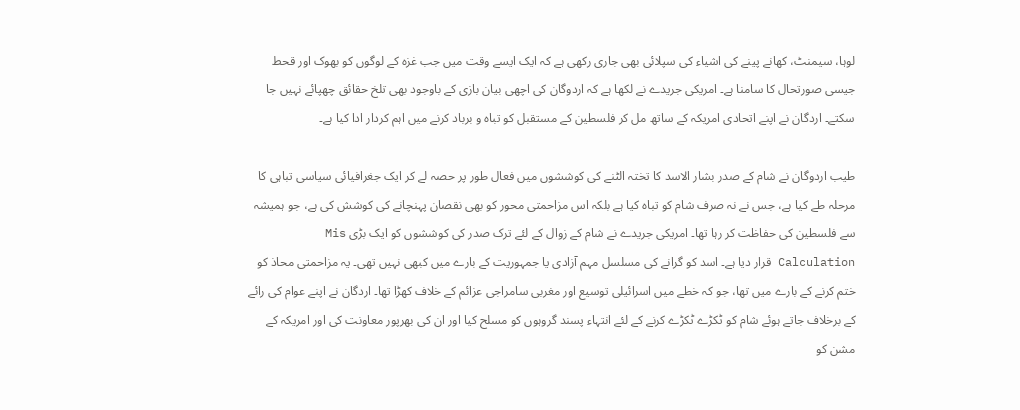لوہا، سیمنٹ، کھانے پینے کی اشیاء کی سپلائی بھی جاری رکھی ہے کہ ایک ایسے وقت میں جب غزہ کے لوگوں کو بھوک اور قحط جیسی صورتحال کا سامنا ہے۔ امریکی جریدے نے لکھا ہے کہ اردوگان کی اچھی بیان بازی کے باوجود بھی تلخ حقائق چھپائے نہیں جا سکتے۔ اردگان نے اپنے اتحادی امریکہ کے ساتھ مل کر فلسطین کے مستقبل کو تباہ و برباد کرنے میں اہم کردار ادا کیا ہے۔

طیب اردوگان نے شام کے صدر بشار الاسد کا تختہ الٹنے کی کوششوں میں فعال طور پر حصہ لے کر ایک جغرافیائی سیاسی تباہی کا مرحلہ طے کیا ہے، جس نے نہ صرف شام کو تباہ کیا ہے بلکہ اس مزاحمتی محور کو بھی نقصان پہنچانے کی کوشش کی ہے، جو ہمیشہ سے فلسطین کی حفاظت کر رہا تھا۔ امریکی جریدے نے شام کے زوال کے لئے ترک صدر کی کوششوں کو ایک بڑی Mis Calculation قرار دیا ہے۔ اسد کو گرانے کی مسلسل مہم آزادی یا جمہوریت کے بارے میں کبھی نہیں تھی۔ یہ مزاحمتی محاذ کو ختم کرنے کے بارے میں تھا، جو کہ خطے میں اسرائیلی توسیع اور مغربی سامراجی عزائم کے خلاف کھڑا تھا۔ اردگان نے اپنے عوام کی رائے کے برخلاف جاتے ہوئے شام کو ٹکڑے ٹکڑے کرنے کے لئے انتہاء پسند گروہوں کو مسلح کیا اور ان کی بھرپور معاونت کی اور امریکہ کے مشن کو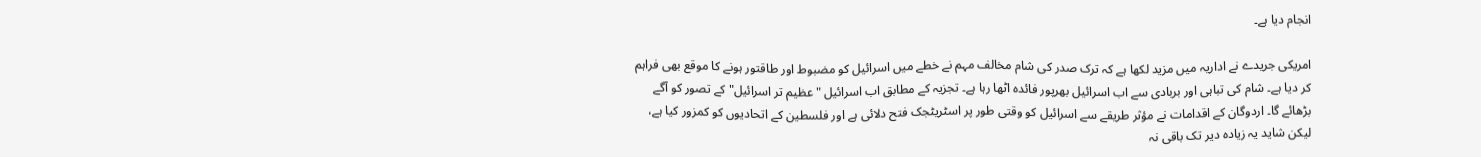انجام دیا ہے۔

امریکی جریدے نے اداریہ میں مزید لکھا ہے کہ ترک صدر کی شام مخالف مہم نے خطے میں اسرائیل کو مضبوط اور طاقتور ہونے کا موقع بھی فراہم کر دیا ہے۔ شام کی تباہی اور بربادی سے اب اسرائیل بھرپور فائدہ اٹھا رہا ہے۔ تجزیہ کے مطابق اب اسرائیل "عظیم تر اسرائیل" کے تصور کو آگے بڑھائے گا۔ اردوگان کے اقدامات نے مؤثر طریقے سے اسرائیل کو وقتی طور پر اسٹریٹجک فتح دلائی ہے اور فلسطین کے اتحادیوں کو کمزور کیا ہے، لیکن شاید یہ زیادہ دیر تک باقی نہ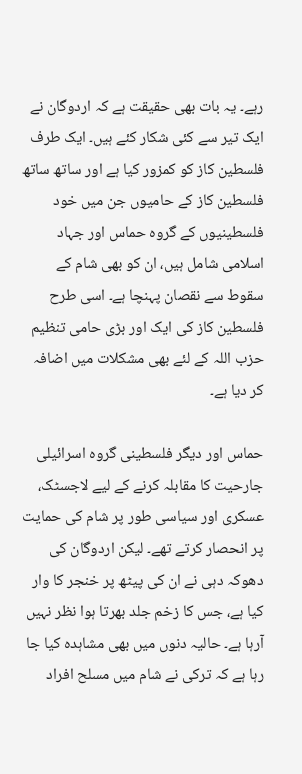رہے۔ یہ بات بھی حقیقت ہے کہ اردوگان نے ایک تیر سے کئی شکار کئے ہیں۔ ایک طرف فلسطین کاز کو کمزور کیا ہے اور ساتھ ساتھ فلسطین کاز کے حامیوں جن میں خود فلسطینیوں کے گروہ حماس اور جہاد اسلامی شامل ہیں، ان کو بھی شام کے سقوط سے نقصان پہنچا ہے۔ اسی طرح فلسطین کاز کی ایک اور بڑی حامی تنظیم حزب اللہ کے لئے بھی مشکلات میں اضافہ کر دیا ہے۔

حماس اور دیگر فلسطینی گروہ اسرائیلی جارحیت کا مقابلہ کرنے کے لیے لاجسٹک، عسکری اور سیاسی طور پر شام کی حمایت پر انحصار کرتے تھے۔ لیکن اردوگان کی دھوکہ دہی نے ان کی پیٹھ پر خنجر کا وار کیا ہے، جس کا زخم جلد بھرتا ہوا نظر نہیں آرہا ہے۔ حالیہ دنوں میں بھی مشاہدہ کیا جا رہا ہے کہ ترکی نے شام میں مسلح افراد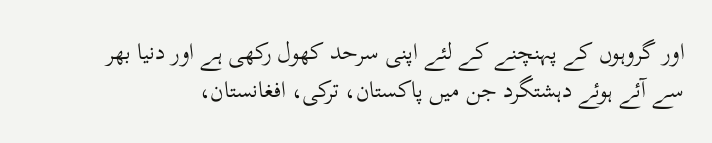اور گروہوں کے پہنچنے کے لئے اپنی سرحد کھول رکھی ہے اور دنیا بھر سے آئے ہوئے دہشتگرد جن میں پاکستان، ترکی، افغانستان،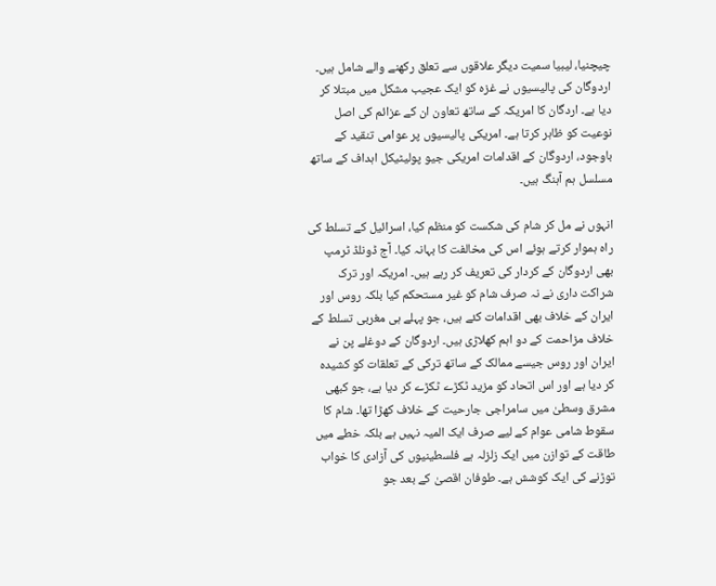چیچنیا، لیبیا سمیت دیگر علاقوں سے تعلق رکھنے والے شامل ہیں۔ اردوگان کی پالیسیوں نے غزہ کو ایک عجیب مشکل میں مبتلا کر دیا ہے۔ اردگان کا امریکہ کے ساتھ تعاون ان کے عزائم کی اصل نوعیت کو ظاہر کرتا ہے۔ امریکی پالیسیوں پر عوامی تنقید کے باوجود، اردوگان کے اقدامات امریکی جیو پولیٹیکل اہداف کے ساتھ مسلسل ہم آہنگ ہیں۔

انہوں نے مل کر شام کی شکست کو منظم کیا، اسرائیل کے تسلط کی راہ ہموار کرتے ہوئے اس کی مخالفت کا بہانہ کیا۔ آج ڈونلڈ ٹرمپ بھی اردوگان کے کردار کی تعریف کر رہے ہیں۔ امریکہ اور ترک شراکت داری نے نہ صرف شام کو غیر مستحکم کیا بلکہ روس اور ایران کے خلاف بھی اقدامات کئے ہیں، جو پہلے ہی مغربی تسلط کے خلاف مزاحمت کے دو اہم کھلاڑی ہیں۔ اردوگان کے دوغلے پن نے ایران اور روس جیسے ممالک کے ساتھ ترکی کے تعلقات کو کشیدہ کر دیا ہے اور اس اتحاد کو مزید ٹکڑے ٹکڑے کر دیا ہے، جو کبھی مشرق وسطیٰ میں سامراجی جارحیت کے خلاف کھڑا تھا۔ شام کا سقوط شامی عوام کے لیے صرف ایک المیہ نہیں ہے بلکہ خطے میں طاقت کے توازن میں ایک زلزلہ ہے فلسطینیوں کی آزادی کا خواب توڑنے کی ایک کوشش ہے۔ طوفان اقصیٰ کے بعد جو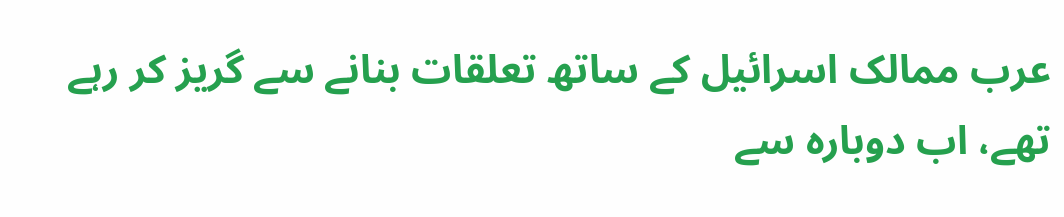عرب ممالک اسرائیل کے ساتھ تعلقات بنانے سے گریز کر رہے تھے، اب دوبارہ سے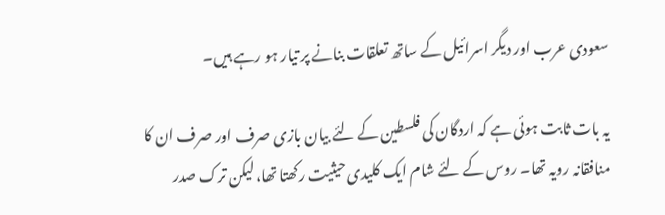سعودی عرب اور دیگر اسرائیل کے ساتھ تعلقات بنانے پر تیار ہو رہے ہیں۔

یہ بات ثابت ہوئی ہے کہ اردگان کی فلسطین کے لئے بیان بازی صرف اور صرف ان کا منافقانہ رویہ تھا۔ روس کے لئے شام ایک کلیدی حیثیت رکھتا تھا، لیکن ترک صدر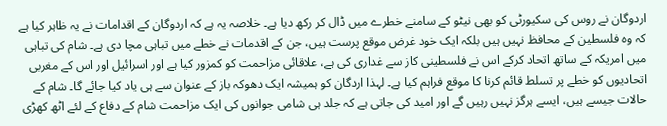اردوگان نے روس کی سکیورٹی کو بھی نیٹو کے سامنے خطرے میں ڈال کر رکھ دیا ہے۔ خلاصہ یہ ہے کہ اردوگان کے اقدامات نے یہ ظاہر کیا ہے کہ وہ فلسطین کے محافظ نہیں ہیں بلکہ ایک خود غرض موقع پرست ہیں، جن کے اقدمات نے خطے میں تباہی مچا دی ہے۔ شام کی تباہی میں امریکہ کے ساتھ اتحاد کرکے اس نے فلسطینی کاز سے غداری کی ہے، علاقائی مزاحمت کو کمزور کیا ہے اور اسرائیل اور اس کے مغربی اتحادیوں کو خطے پر تسلط قائم کرنا کا موقع فراہم کیا ہے۔ لہذا اردگان کو ہمیشہ ایک دھوکہ باز کے عنوان سے ہی یاد کیا جائے گا۔ شام کے حالات جیسے ہیں، ایسے ہرگز نہیں رہیں گے اور امید کی جاتی ہے کہ جلد ہی شامی جوانوں کی ایک مزاحمت شام کے دفاع کے لئے اٹھ کھڑی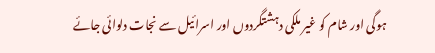ہوگی اور شام کو غیر ملکی دہشتگردوں اور اسرائیل سے نجات دلوائی جائے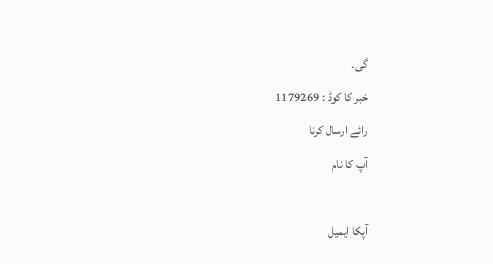گی۔
خبر کا کوڈ : 1179269
رائے ارسال کرنا
آپ کا نام

آپکا ایمیل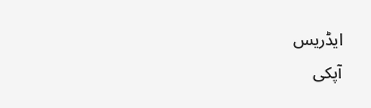ایڈریس
آپکی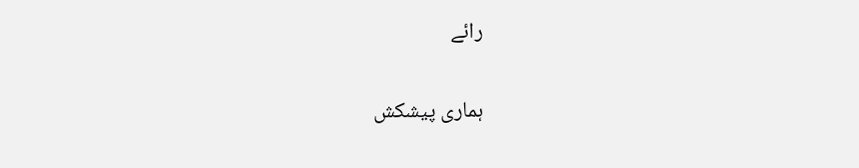رائے

ہماری پیشکش